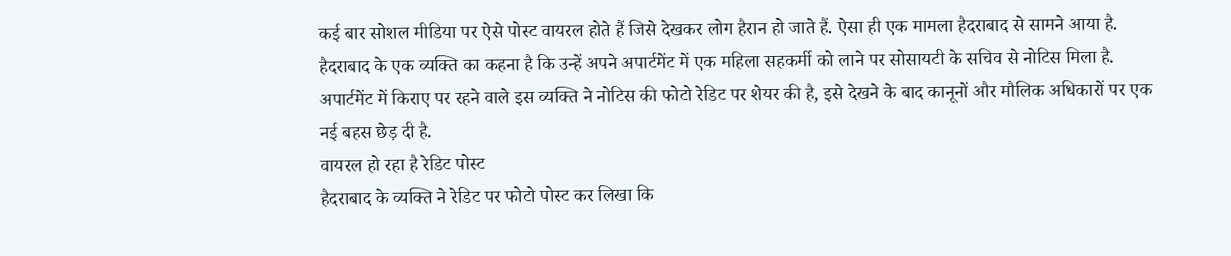कई बार सोशल मीडिया पर ऐसे पोस्ट वायरल होते हैं जिसे देखकर लोग हैरान हो जाते हैं. ऐसा ही एक मामला हैदराबाद से सामने आया है. हैदराबाद के एक व्यक्ति का कहना है कि उन्हें अपने अपार्टमेंट में एक महिला सहकर्मी को लाने पर सोसायटी के सचिव से नोटिस मिला है. अपार्टमेंट में किराए पर रहने वाले इस व्यक्ति ने नोटिस की फोटो रेडिट पर शेयर की है, इसे देखने के बाद कानूनों और मौलिक अधिकारों पर एक नई बहस छेड़ दी है.
वायरल हो रहा है रेडिट पोस्ट
हैदराबाद के व्यक्ति ने रेडिट पर फोटो पोस्ट कर लिखा कि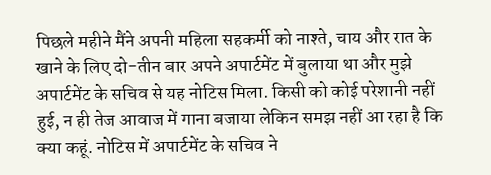पिछले महीने मैंने अपनी महिला सहकर्मी को नाश्ते, चाय और रात के खाने के लिए दो-तीन बार अपने अपार्टमेंट में बुलाया था और मुझे अपार्टमेंट के सचिव से यह नोटिस मिला. किसी को कोई परेशानी नहीं हुई, न ही तेज आवाज में गाना बजाया लेकिन समझ नहीं आ रहा है कि क्या कहूं. नोटिस में अपार्टमेंट के सचिव ने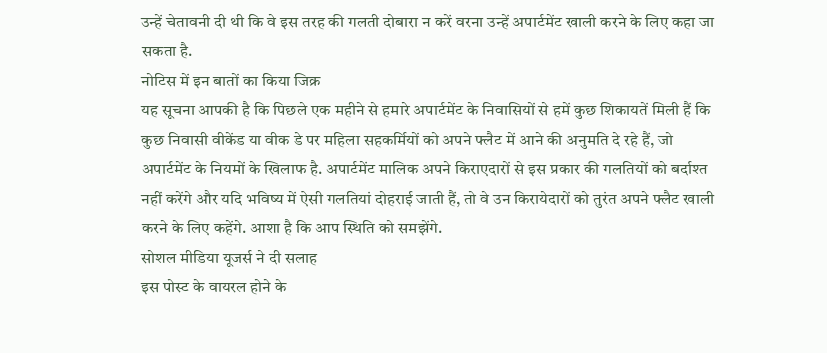उन्हें चेतावनी दी थी कि वे इस तरह की गलती दोबारा न करें वरना उन्हें अपार्टमेंट खाली करने के लिए कहा जा सकता है.
नोटिस में इन बातों का किया जिक्र
यह सूचना आपकी है कि पिछले एक महीने से हमारे अपार्टमेंट के निवासियों से हमें कुछ शिकायतें मिली हैं कि कुछ निवासी वीकेंड या वीक डे पर महिला सहकर्मियों को अपने फ्लैट में आने की अनुमति दे रहे हैं, जो अपार्टमेंट के नियमों के खिलाफ है. अपार्टमेंट मालिक अपने किराएदारों से इस प्रकार की गलतियों को बर्दाश्त नहीं करेंगे और यदि भविष्य में ऐसी गलतियां दोहराई जाती हैं, तो वे उन किरायेदारों को तुरंत अपने फ्लैट खाली करने के लिए कहेंगे. आशा है कि आप स्थिति को समझेंगे.
सोशल मीडिया यूजर्स ने दी सलाह
इस पोस्ट के वायरल होने के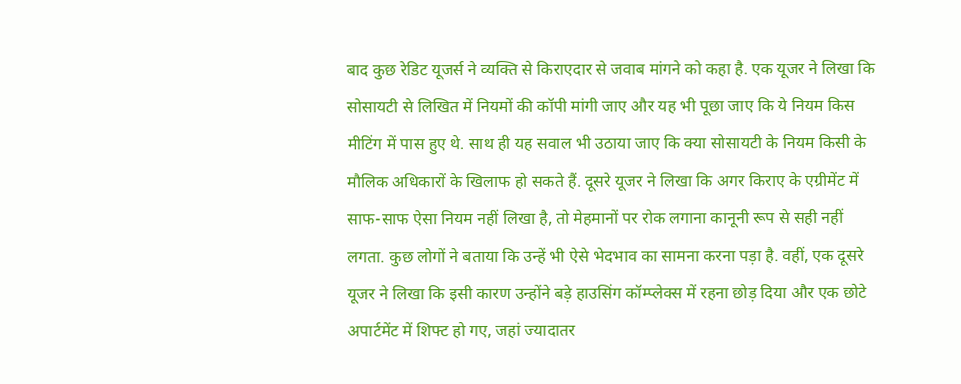बाद कुछ रेडिट यूजर्स ने व्यक्ति से किराएदार से जवाब मांगने को कहा है. एक यूजर ने लिखा कि सोसायटी से लिखित में नियमों की कॉपी मांगी जाए और यह भी पूछा जाए कि ये नियम किस मीटिंग में पास हुए थे. साथ ही यह सवाल भी उठाया जाए कि क्या सोसायटी के नियम किसी के मौलिक अधिकारों के खिलाफ हो सकते हैं. दूसरे यूजर ने लिखा कि अगर किराए के एग्रीमेंट में साफ-साफ ऐसा नियम नहीं लिखा है, तो मेहमानों पर रोक लगाना कानूनी रूप से सही नहीं लगता. कुछ लोगों ने बताया कि उन्हें भी ऐसे भेदभाव का सामना करना पड़ा है. वहीं, एक दूसरे यूजर ने लिखा कि इसी कारण उन्होंने बड़े हाउसिंग कॉम्प्लेक्स में रहना छोड़ दिया और एक छोटे अपार्टमेंट में शिफ्ट हो गए, जहां ज्यादातर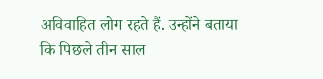अविवाहित लोग रहते हैं. उन्होंने बताया कि पिछले तीन साल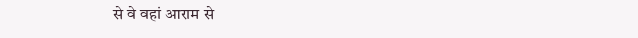से वे वहां आराम से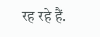रह रहे हैं.